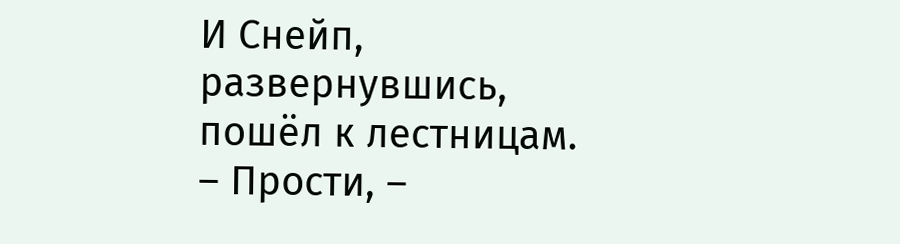И Снейп, развернувшись, пошёл к лестницам.
– Прости, –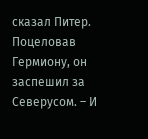сказал Питер. Поцеловав Гермиону, он заспешил за Северусом. – И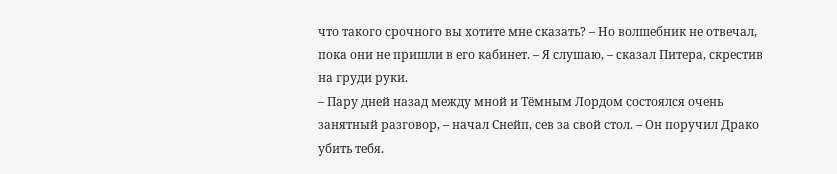что такого срочного вы хотите мне сказать? – Но волшебник не отвечал, пока они не пришли в его кабинет. – Я слушаю, – сказал Питера, скрестив на груди руки.
– Пару дней назад между мной и Тёмным Лордом состоялся очень занятный разговор, – начал Снейп, сев за свой стол. – Он поручил Драко убить тебя.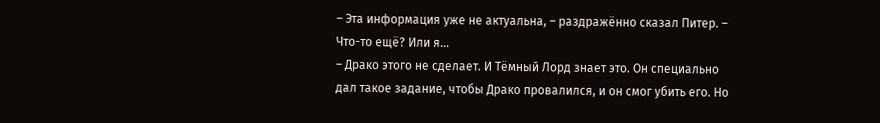– Эта информация уже не актуальна, – раздражённо сказал Питер. – Что-то ещё? Или я…
– Драко этого не сделает. И Тёмный Лорд знает это. Он специально дал такое задание, чтобы Драко провалился, и он смог убить его. Но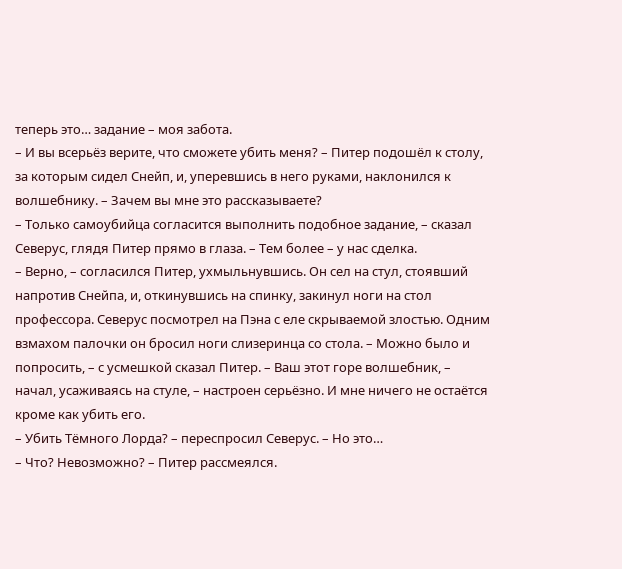теперь это… задание – моя забота.
– И вы всерьёз верите, что сможете убить меня? – Питер подошёл к столу, за которым сидел Снейп, и, уперевшись в него руками, наклонился к волшебнику. – Зачем вы мне это рассказываете?
– Только самоубийца согласится выполнить подобное задание, – сказал Северус, глядя Питер прямо в глаза. – Тем более – у нас сделка.
– Верно, – согласился Питер, ухмыльнувшись. Он сел на стул, стоявший напротив Снейпа, и, откинувшись на спинку, закинул ноги на стол профессора. Северус посмотрел на Пэна с еле скрываемой злостью. Одним взмахом палочки он бросил ноги слизеринца со стола. – Можно было и попросить, – с усмешкой сказал Питер. – Ваш этот горе волшебник, – начал, усаживаясь на стуле, – настроен серьёзно. И мне ничего не остаётся кроме как убить его.
– Убить Тёмного Лорда? – переспросил Северус. – Но это…
– Что? Невозможно? – Питер рассмеялся.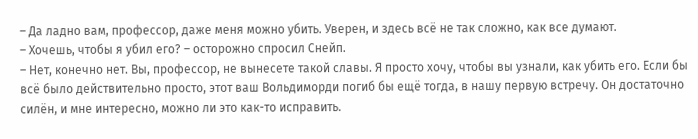– Да ладно вам, профессор, даже меня можно убить. Уверен, и здесь всё не так сложно, как все думают.
– Хочешь, чтобы я убил его? – осторожно спросил Снейп.
– Нет, конечно нет. Вы, профессор, не вынесете такой славы. Я просто хочу, чтобы вы узнали, как убить его. Если бы всё было действительно просто, этот ваш Вольдиморди погиб бы ещё тогда, в нашу первую встречу. Он достаточно силён, и мне интересно, можно ли это как-то исправить.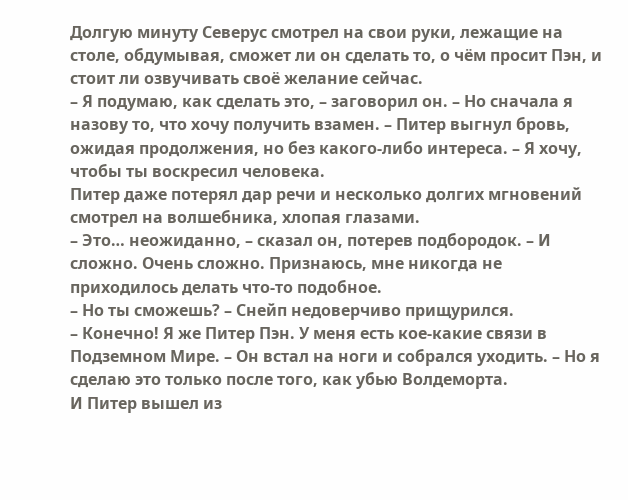Долгую минуту Северус смотрел на свои руки, лежащие на столе, обдумывая, сможет ли он сделать то, о чём просит Пэн, и стоит ли озвучивать своё желание сейчас.
– Я подумаю, как сделать это, – заговорил он. – Но сначала я назову то, что хочу получить взамен. – Питер выгнул бровь, ожидая продолжения, но без какого-либо интереса. – Я хочу, чтобы ты воскресил человека.
Питер даже потерял дар речи и несколько долгих мгновений смотрел на волшебника, хлопая глазами.
– Это… неожиданно, – сказал он, потерев подбородок. – И сложно. Очень сложно. Признаюсь, мне никогда не приходилось делать что-то подобное.
– Но ты сможешь? – Снейп недоверчиво прищурился.
– Конечно! Я же Питер Пэн. У меня есть кое-какие связи в Подземном Мире. – Он встал на ноги и собрался уходить. – Но я сделаю это только после того, как убью Волдеморта.
И Питер вышел из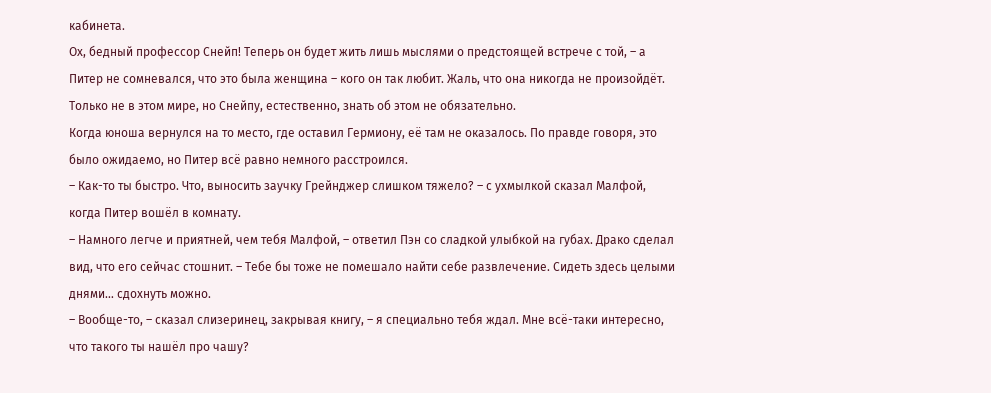кабинета.
Ох, бедный профессор Снейп! Теперь он будет жить лишь мыслями о предстоящей встрече с той, – а Питер не сомневался, что это была женщина – кого он так любит. Жаль, что она никогда не произойдёт. Только не в этом мире, но Снейпу, естественно, знать об этом не обязательно.
Когда юноша вернулся на то место, где оставил Гермиону, её там не оказалось. По правде говоря, это было ожидаемо, но Питер всё равно немного расстроился.
– Как-то ты быстро. Что, выносить заучку Грейнджер слишком тяжело? – с ухмылкой сказал Малфой, когда Питер вошёл в комнату.
– Намного легче и приятней, чем тебя Малфой, – ответил Пэн со сладкой улыбкой на губах. Драко сделал вид, что его сейчас стошнит. – Тебе бы тоже не помешало найти себе развлечение. Сидеть здесь целыми днями… сдохнуть можно.
– Вообще-то, – сказал слизеринец, закрывая книгу, – я специально тебя ждал. Мне всё-таки интересно, что такого ты нашёл про чашу?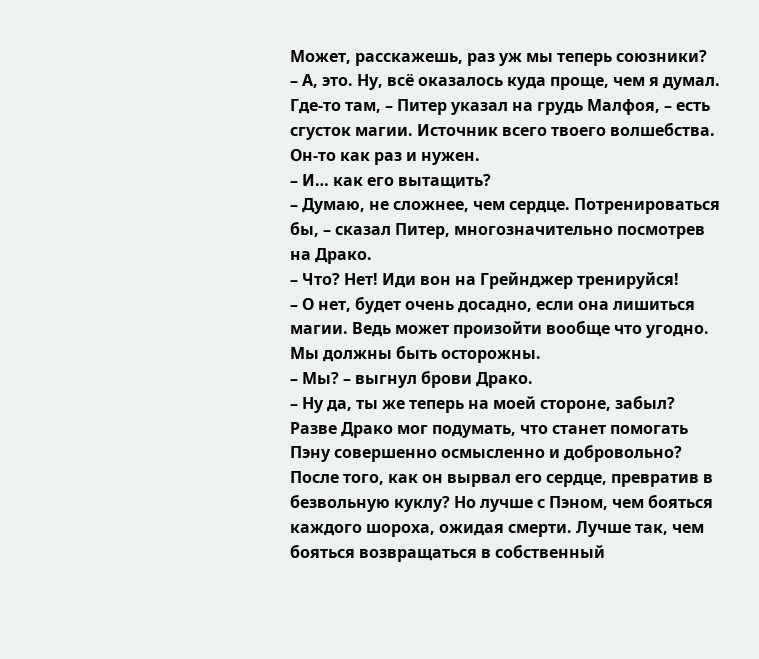Может, расскажешь, раз уж мы теперь союзники?
– А, это. Ну, всё оказалось куда проще, чем я думал. Где-то там, – Питер указал на грудь Малфоя, – есть сгусток магии. Источник всего твоего волшебства. Он-то как раз и нужен.
– И… как его вытащить?
– Думаю, не сложнее, чем сердце. Потренироваться бы, – сказал Питер, многозначительно посмотрев на Драко.
– Что? Нет! Иди вон на Грейнджер тренируйся!
– О нет, будет очень досадно, если она лишиться магии. Ведь может произойти вообще что угодно. Мы должны быть осторожны.
– Мы? – выгнул брови Драко.
– Ну да, ты же теперь на моей стороне, забыл?
Разве Драко мог подумать, что станет помогать Пэну совершенно осмысленно и добровольно? После того, как он вырвал его сердце, превратив в безвольную куклу? Но лучше с Пэном, чем бояться каждого шороха, ожидая смерти. Лучше так, чем бояться возвращаться в собственный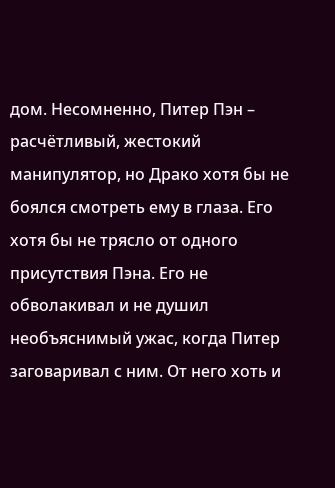дом. Несомненно, Питер Пэн – расчётливый, жестокий манипулятор, но Драко хотя бы не боялся смотреть ему в глаза. Его хотя бы не трясло от одного присутствия Пэна. Его не обволакивал и не душил необъяснимый ужас, когда Питер заговаривал с ним. От него хоть и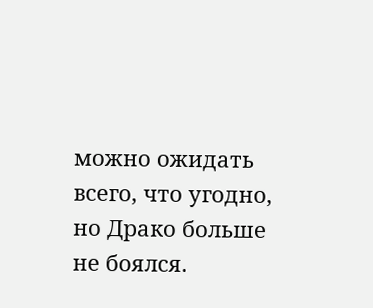можно ожидать всего, что угодно, но Драко больше не боялся.